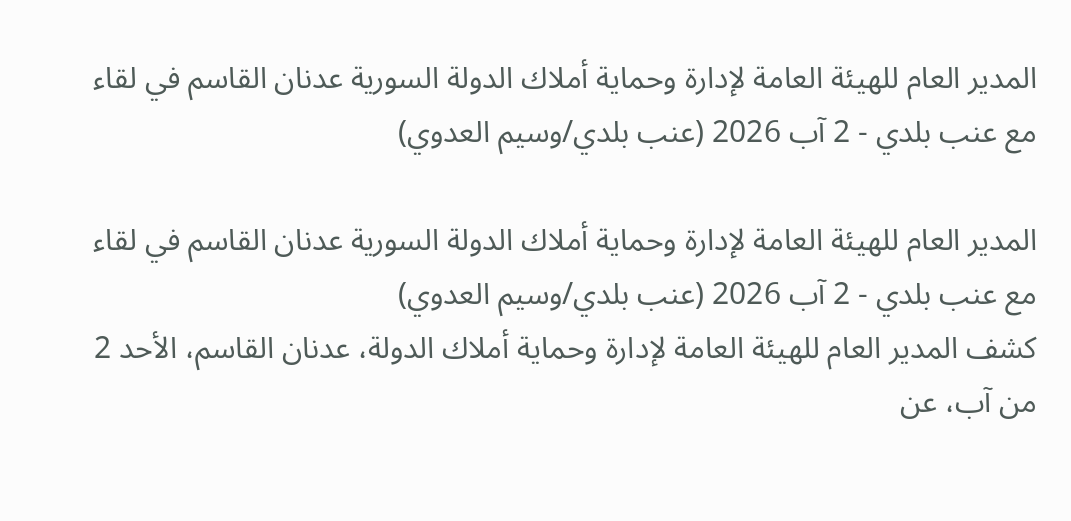المدير العام للهيئة العامة لإدارة وحماية أملاك الدولة السورية عدنان القاسم في لقاء مع عنب بلدي - 2 آب 2026 (عنب بلدي/وسيم العدوي)

المدير العام للهيئة العامة لإدارة وحماية أملاك الدولة السورية عدنان القاسم في لقاء مع عنب بلدي - 2 آب 2026 (عنب بلدي/وسيم العدوي)
كشف المدير العام للهيئة العامة لإدارة وحماية أملاك الدولة، عدنان القاسم، الأحد 2 من آب، عن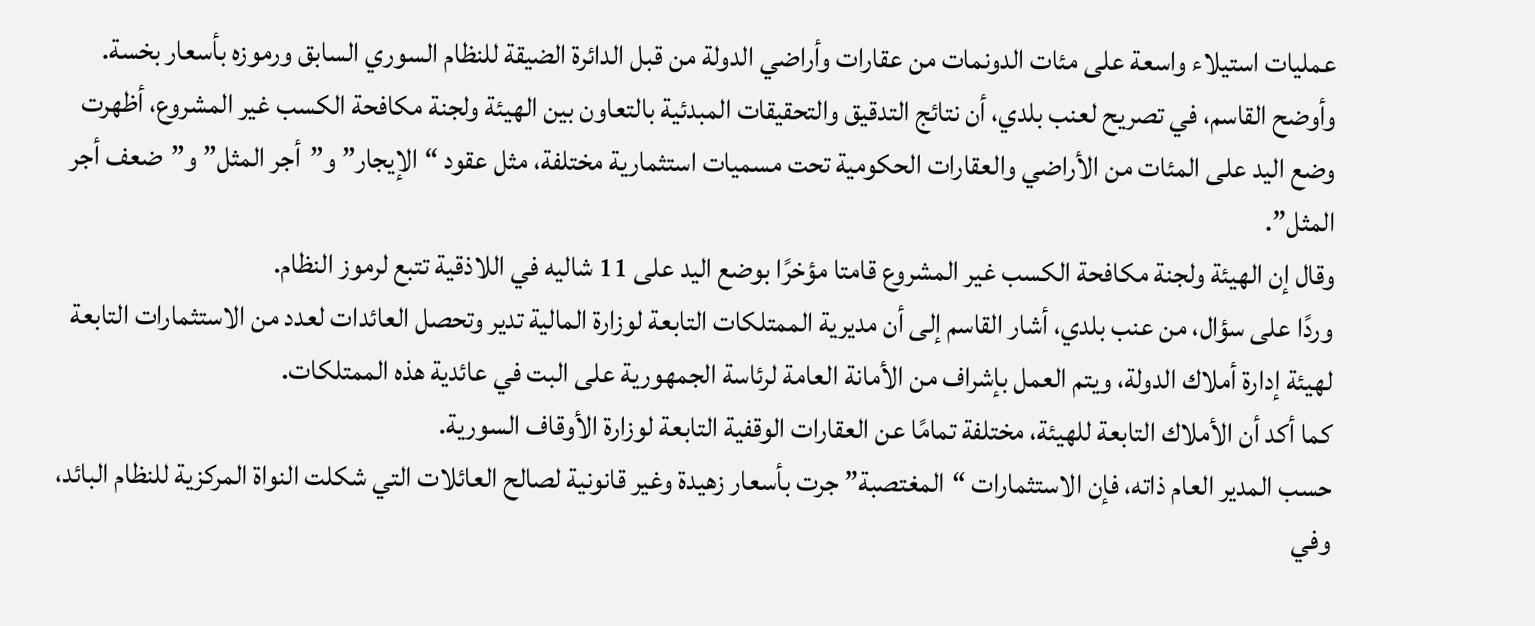عمليات استيلاء واسعة على مئات الدونمات من عقارات وأراضي الدولة من قبل الدائرة الضيقة للنظام السوري السابق ورموزه بأسعار بخسة.
وأوضح القاسم، في تصريح لعنب بلدي، أن نتائج التدقيق والتحقيقات المبدئية بالتعاون بين الهيئة ولجنة مكافحة الكسب غير المشروع، أظهرت وضع اليد على المئات من الأراضي والعقارات الحكومية تحت مسميات استثمارية مختلفة، مثل عقود “الإيجار” و”أجر المثل” و”ضعف أجر المثل”.
وقال إن الهيئة ولجنة مكافحة الكسب غير المشروع قامتا مؤخرًا بوضع اليد على 11 شاليه في اللاذقية تتبع لرموز النظام.
وردًا على سؤال، من عنب بلدي، أشار القاسم إلى أن مديرية الممتلكات التابعة لوزارة المالية تدير وتحصل العائدات لعدد من الاستثمارات التابعة لهيئة إدارة أملاك الدولة، ويتم العمل بإشراف من الأمانة العامة لرئاسة الجمهورية على البت في عائدية هذه الممتلكات.
كما أكد أن الأملاك التابعة للهيئة، مختلفة تمامًا عن العقارات الوقفية التابعة لوزارة الأوقاف السورية.
حسب المدير العام ذاته، فإن الاستثمارات “المغتصبة” جرت بأسعار زهيدة وغير قانونية لصالح العائلات التي شكلت النواة المركزية للنظام البائد، وفي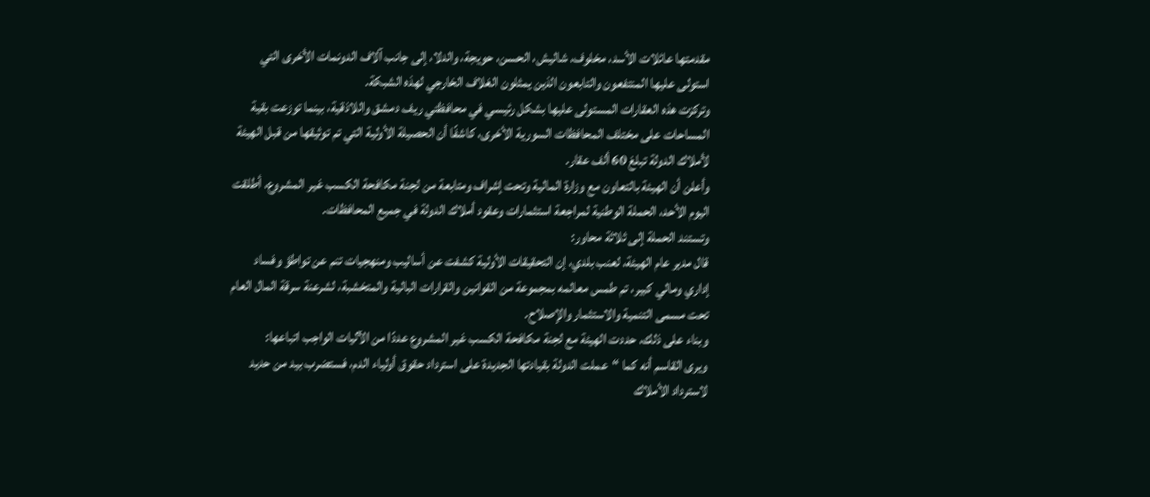مقدمتها عائلات الأسد، مخلوف، شاليش، الحسن، حويجة، والدلا، إلى جانب آلاف الدونمات الأخرى التي استولى عليها المنتفعون والتابعون الذين يمثلون الغلاف الخارجي لهذه الشبكة.
وتركزت هذه العقارات المستولى عليها بشكل رئيسي في محافظتي ريف دمشق واللاذقية، بينما توزعت بقية المساحات على مختلف المحافظات السورية الأخرى، كاشفًا أن الحصيلة الأولية التي تم توثيقها من قبل الهيئة لأملاك الدولة تبلغ 60 ألف عقار.
وأعلن أن الهيئة بالتعاون مع وزارة المالية وتحت إشراف ومتابعة من لجنة مكافحة الكسب غير المشروع، أطلقت اليوم الأحد، الحملة الوطنية لمراجعة استثمارات وعقود أملاك الدولة في جميع المحافظات.
وتستند الحملة إلى ثلاثة محاور:
قال مدير عام الهيئة، لعنب بلدي، إن التحقيقات الأولية كشفت عن أساليب ومنهجيات تنم عن تواطؤ وفساد إداري ومالي كبير، تم طمس معالمه بمجموعة من القوانين والقرارات البالية والمتخشبة، لشرعنة سرقة المال العام تحت مسمى التنمية والاستثمار والإصلاح.
وبناء على ذلك، حددت الهيئة مع لجنة مكافحة الكسب غير المشروع عددًا من الآليات الواجب اتباعها:
ويرى القاسم أنه كما “عملت الدولة بقيادتها الجديدة على استرداد حقوق أولياء الدم، فستضرب بيد من حديد لاسترداد الأملاك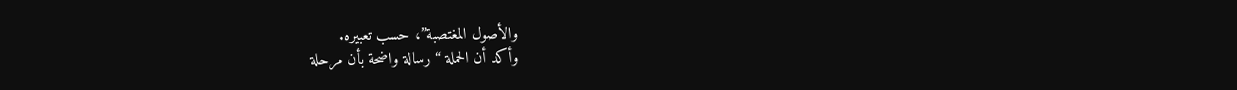والأصول المغتصبة”، حسب تعبيره.
وأكد أن الحملة “رسالة واضحة بأن مرحلة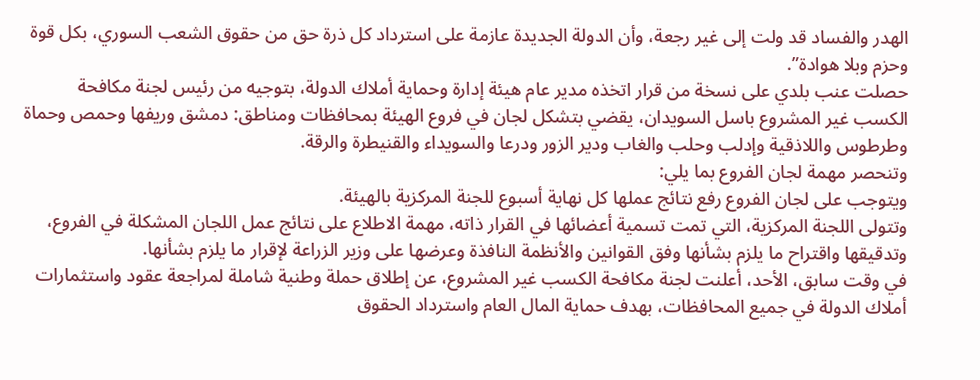الهدر والفساد قد ولت إلى غير رجعة، وأن الدولة الجديدة عازمة على استرداد كل ذرة حق من حقوق الشعب السوري، بكل قوة وحزم وبلا هوادة”.
حصلت عنب بلدي على نسخة من قرار اتخذه مدير عام هيئة إدارة وحماية أملاك الدولة، بتوجيه من رئيس لجنة مكافحة الكسب غير المشروع باسل السويدان، يقضي بتشكل لجان في فروع الهيئة بمحافظات ومناطق: دمشق وريفها وحمص وحماة وطرطوس واللاذقية وإدلب وحلب والغاب ودير الزور ودرعا والسويداء والقنيطرة والرقة.
وتنحصر مهمة لجان الفروع بما يلي:
ويتوجب على لجان الفروع رفع نتائج عملها كل نهاية أسبوع للجنة المركزية بالهيئة.
وتتولى اللجنة المركزية، التي تمت تسمية أعضائها في القرار ذاته، مهمة الاطلاع على نتائج عمل اللجان المشكلة في الفروع، وتدقيقها واقتراح ما يلزم بشأنها وفق القوانين والأنظمة النافذة وعرضها على وزير الزراعة لإقرار ما يلزم بشأنها.
في وقت سابق، الأحد، أعلنت لجنة مكافحة الكسب غير المشروع، عن إطلاق حملة وطنية شاملة لمراجعة عقود واستثمارات أملاك الدولة في جميع المحافظات، بهدف حماية المال العام واسترداد الحقوق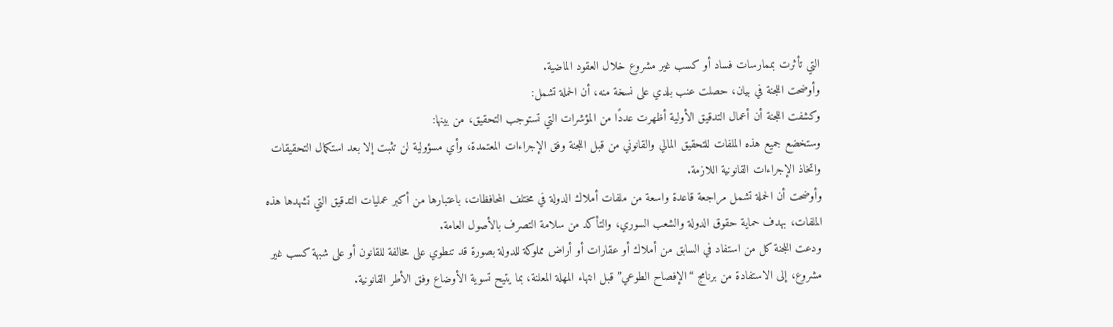التي تأثرت بممارسات فساد أو كسب غير مشروع خلال العقود الماضية.
وأوضحت اللجنة في بيان، حصلت عنب بلدي على نسخة منه، أن الحملة تشمل:
وكشفت اللجنة أن أعمال التدقيق الأولية أظهرت عددًا من المؤشرات التي تستوجب التحقيق، من بينها:
وستخضع جميع هذه الملفات للتحقيق المالي والقانوني من قبل اللجنة وفق الإجراءات المعتمدة، وأي مسؤولية لن تثبت إلا بعد استكمال التحقيقات واتخاذ الإجراءات القانونية اللازمة.
وأوضحت أن الحملة تشمل مراجعة قاعدة واسعة من ملفات أملاك الدولة في مختلف المحافظات، باعتبارها من أكبر عمليات التدقيق التي تشهدها هذه الملفات، بهدف حماية حقوق الدولة والشعب السوري، والتأكد من سلامة التصرف بالأصول العامة.
ودعت اللجنة كل من استفاد في السابق من أملاك أو عقارات أو أراض مملوكة للدولة بصورة قد تنطوي على مخالفة للقانون أو على شبهة كسب غير مشروع، إلى الاستفادة من برنامج “الإفصاح الطوعي” قبل انتهاء المهلة المعلنة، بما يتيح تسوية الأوضاع وفق الأطر القانونية.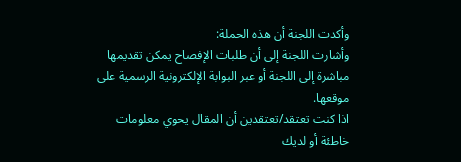وأكدت اللجنة أن هذه الحملة:
وأشارت اللجنة إلى أن طلبات الإفصاح يمكن تقديمها مباشرة إلى اللجنة أو عبر البوابة الإلكترونية الرسمية على موقعها.
اذا كنت تعتقد/تعتقدين أن المقال يحوي معلومات خاطئة أو لديك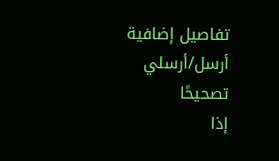تفاصيل إضافية أرسل/أرسلي تصحيحًا
إذا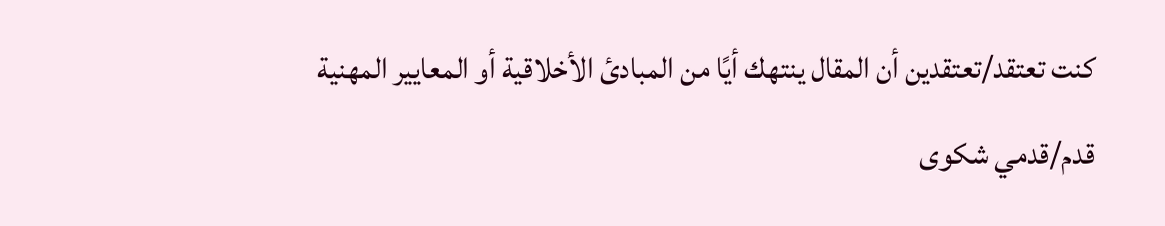كنت تعتقد/تعتقدين أن المقال ينتهك أيًا من المبادئ الأخلاقية أو المعايير المهنية قدم/قدمي شكوى